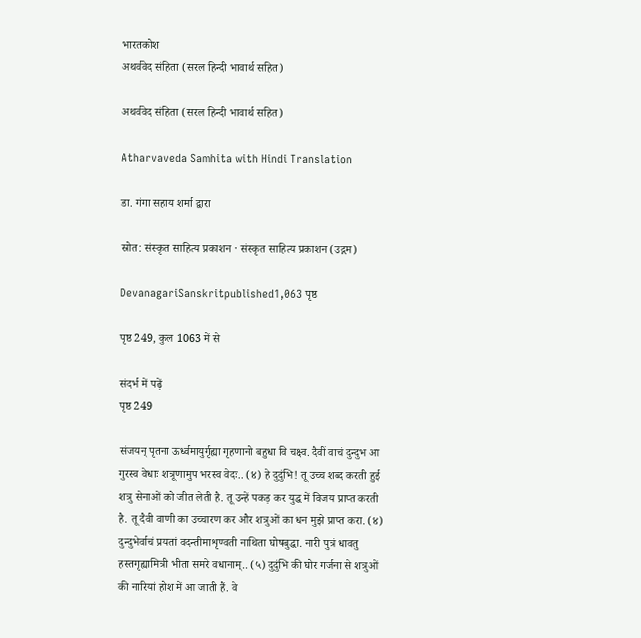भारतकोश
अथर्ववेद संहिता (सरल हिन्दी भावार्थ सहित)

अथर्ववेद संहिता (सरल हिन्दी भावार्थ सहित)

Atharvaveda Samhita with Hindi Translation

डा. गंगा सहाय शर्मा द्वारा

स्रोत: संस्कृत साहित्य प्रकाशन · संस्कृत साहित्य प्रकाशन (उद्गम)

DevanagariSanskritpublished1,063 पृष्ठ

पृष्ठ 249, कुल 1063 में से

संदर्भ में पढ़ें
पृष्ठ 249

संजयन् पृतना ऊर्ध्वमायुर्गृह्या गृहणानो बहुधा वि चक्ष्व. दैवीं वाचं दुन्दुभ आ गुरस्व वेधाः शत्रूणामुप भरस्व वेदः.. (४) हे दुदुंभि! तू उच्च शब्द करती हुई शत्रु सेनाओं को जीत लेती है. तू उन्हें पकड़ कर युद्ध में विजय प्राप्त करती है. तू दैवी वाणी का उच्चारण कर और शत्रुओं का धन मुझे प्राप्त करा. (४) दुन्दुभेर्वाचं प्रयतां वदन्तीमाशृण्वती नाथिता घोषबुद्धा. नारी पुत्रं धावतु हस्तगृह्यामित्री भीता समरे वधानाम्.. (५) दुदुंभि की घोर गर्जना से शत्रुओं की नारियां होश में आ जाती हैं. वे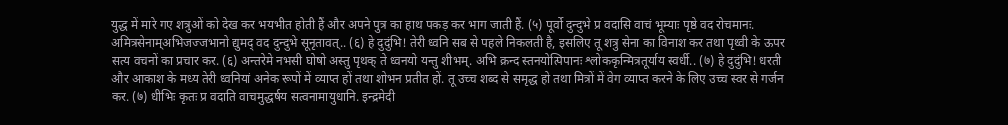युद्ध में मारे गए शत्रुओं को देख कर भयभीत होती हैं और अपने पुत्र का हाथ पकड़ कर भाग जाती हैं. (५) पूर्वो दुन्दुभे प्र वदासि वाचं भूम्याः पृष्ठे वद रोचमानः. अमित्रसेनाम्अभिजज्जभानो द्युमद् वद दुन्दुभे सूनृतावत्.. (६) हे दुदुंभि! तेरी ध्वनि सब से पहले निकलती है, इसलिए तू शत्रु सेना का विनाश कर तथा पृथ्वी के ऊपर सत्य वचनों का प्रचार कर. (६) अन्तरेमे नभसी घोषो अस्तु पृथक् ते ध्वनयो यन्तु शीभम्. अभि क्रन्द स्तनयोत्पिपानः श्लोककृन्मित्रतूर्याय स्वर्धी.. (७) हे दुदुंभि! धरती और आकाश के मध्य तेरी ध्वनियां अनेक रूपों में व्याप्त हों तथा शोभन प्रतीत हों. तू उच्च शब्द से समृद्ध हो तथा मित्रों में वेग व्याप्त करने के लिए उच्च स्वर से गर्जन कर. (७) धीभिः कृतः प्र वदाति वाचमुद्धर्षय सत्वनामायुधानि. इन्द्रमेदी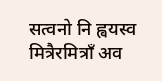सत्वनो नि ह्वयस्व मित्रैरमित्राँ अव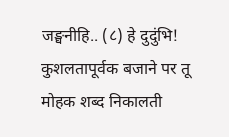जङ्घनीहि.. (८) हे दुदुंभि! कुशलतापूर्वक बजाने पर तू मोहक शब्द निकालती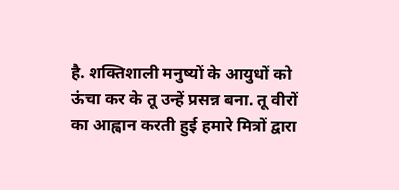है. शक्तिशाली मनुष्यों के आयुधों को ऊंचा कर के तू उन्हें प्रसन्न बना. तू वीरों का आह्वान करती हुई हमारे मित्रों द्वारा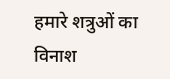हमारे शत्रुओं का विनाश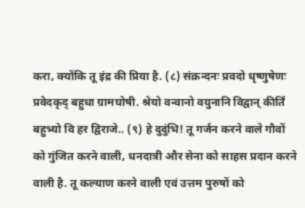करा, क्योंकि तू इंद्र की प्रिया है. (८) संक्रन्दनः प्रवदो धृष्णुषेणः प्रवेदकृद् बहुधा ग्रामघोषी. श्रेयो वन्वानो वयुनानि विद्वान् कीर्तिं बहुभ्यो वि हर द्विराजे.. (९) हे दुदुंभि! तू गर्जन करने वाले गौवों को गुंजित करने वाली, धनदात्री और सेना को साहस प्रदान करने वाली है. तू कल्याण करने वाली एवं उत्तम पुरुषों को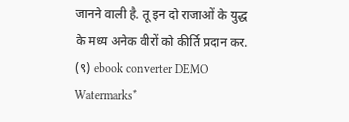जानने वाली है. तू इन दो राजाओं के युद्ध के मध्य अनेक वीरों को कीर्ति प्रदान कर. (९) ebook converter DEMO Watermarks*